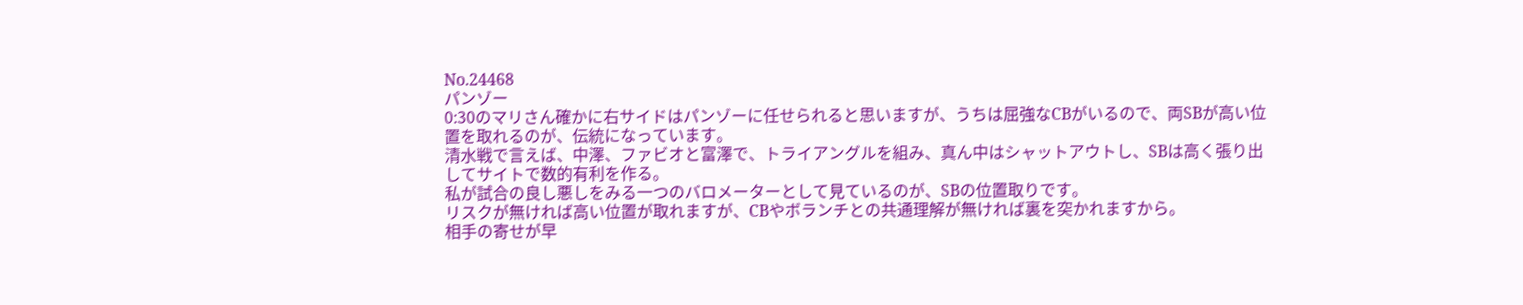No.24468
パンゾー
0:30のマリさん確かに右サイドはパンゾーに任せられると思いますが、うちは屈強なCBがいるので、両SBが高い位置を取れるのが、伝統になっています。
清水戦で言えば、中澤、ファビオと富澤で、トライアングルを組み、真ん中はシャットアウトし、SBは高く張り出してサイトで数的有利を作る。
私が試合の良し悪しをみる一つのバロメーターとして見ているのが、SBの位置取りです。
リスクが無ければ高い位置が取れますが、CBやボランチとの共通理解が無ければ裏を突かれますから。
相手の寄せが早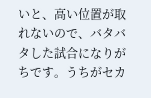いと、高い位置が取れないので、バタバタした試合になりがちです。うちがセカ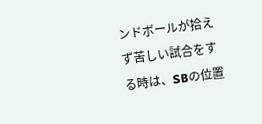ンドボールが拾えず苦しい試合をする時は、SBの位置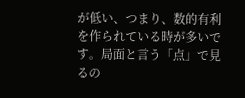が低い、つまり、数的有利を作られている時が多いです。局面と言う「点」で見るの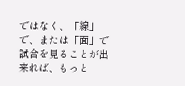ではなく、「線」で、または「面」で試合を見ることが出来れば、もっと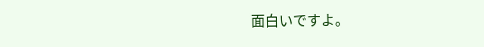面白いですよ。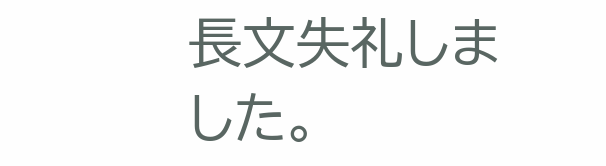長文失礼しました。